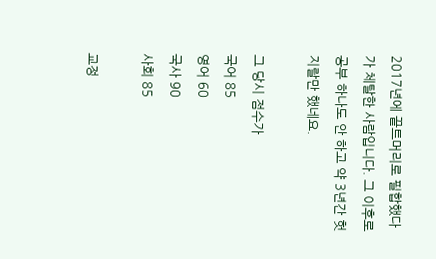2017년에 끝트머리로 필합했다가 체탈한 사람입니다. 그 이후로 공부 하나도 안 하고 약 3년간 헛지랄만 했네요.

그 당시 점수가
국어 85
영어 60
국사 90
사회 85

교정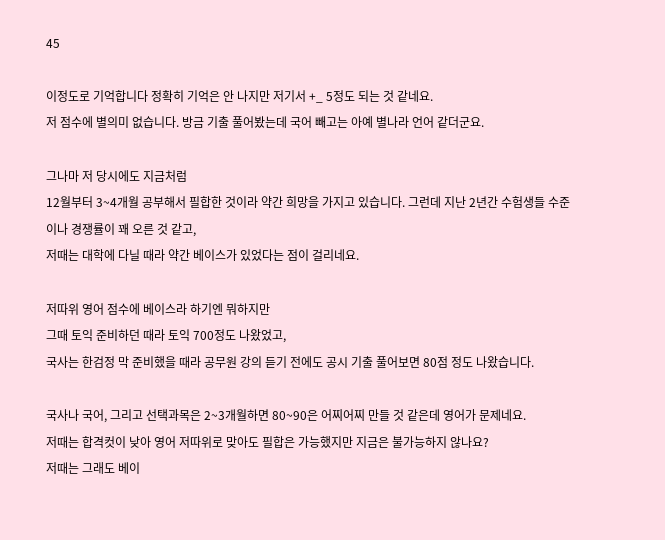45

이정도로 기억합니다 정확히 기억은 안 나지만 저기서 +_ 5정도 되는 것 같네요.
저 점수에 별의미 없습니다. 방금 기출 풀어봤는데 국어 빼고는 아예 별나라 언어 같더군요.

그나마 저 당시에도 지금처럼
12월부터 3~4개월 공부해서 필합한 것이라 약간 희망을 가지고 있습니다. 그런데 지난 2년간 수험생들 수준이나 경쟁률이 꽤 오른 것 같고,
저때는 대학에 다닐 때라 약간 베이스가 있었다는 점이 걸리네요.

저따위 영어 점수에 베이스라 하기엔 뭐하지만
그때 토익 준비하던 때라 토익 700정도 나왔었고,
국사는 한검정 막 준비했을 때라 공무원 강의 듣기 전에도 공시 기출 풀어보면 80점 정도 나왔습니다.

국사나 국어, 그리고 선택과목은 2~3개월하면 80~90은 어찌어찌 만들 것 같은데 영어가 문제네요.
저때는 합격컷이 낮아 영어 저따위로 맞아도 필합은 가능했지만 지금은 불가능하지 않나요?
저때는 그래도 베이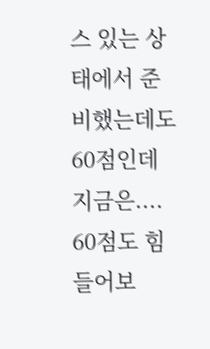스 있는 상태에서 준비했는데도 60점인데 지금은.... 60점도 힘들어보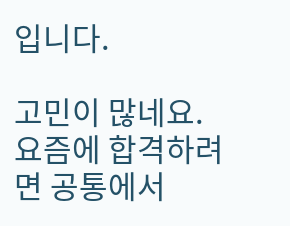입니다.

고민이 많네요. 요즘에 합격하려면 공통에서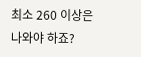최소 260 이상은 나와야 하죠?